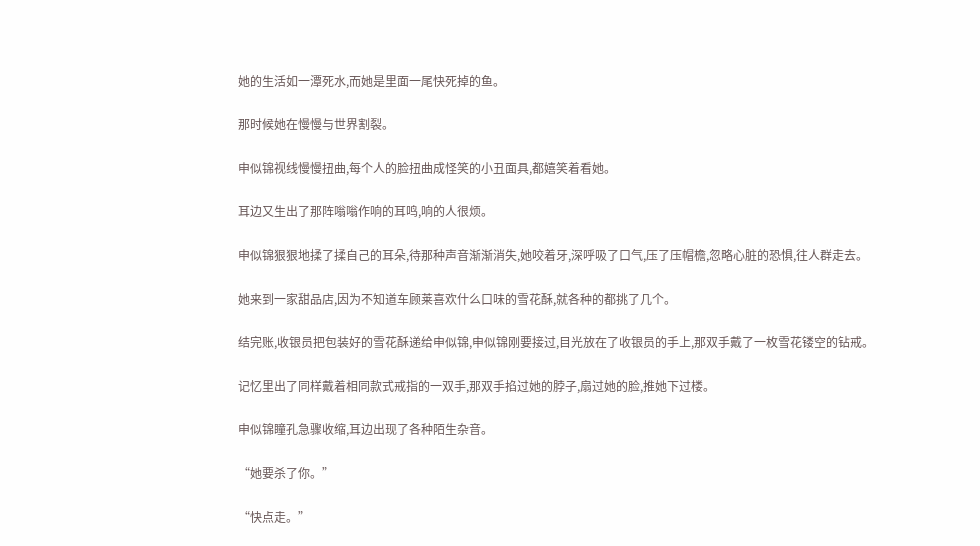她的生活如一潭死水,而她是里面一尾快死掉的鱼。

那时候她在慢慢与世界割裂。

申似锦视线慢慢扭曲,每个人的脸扭曲成怪笑的小丑面具,都嬉笑着看她。

耳边又生出了那阵嗡嗡作响的耳鸣,响的人很烦。

申似锦狠狠地揉了揉自己的耳朵,待那种声音渐渐消失,她咬着牙,深呼吸了口气,压了压帽檐,忽略心脏的恐惧,往人群走去。

她来到一家甜品店,因为不知道车顾莱喜欢什么口味的雪花酥,就各种的都挑了几个。

结完账,收银员把包装好的雪花酥递给申似锦,申似锦刚要接过,目光放在了收银员的手上,那双手戴了一枚雪花镂空的钻戒。

记忆里出了同样戴着相同款式戒指的一双手,那双手掐过她的脖子,扇过她的脸,推她下过楼。

申似锦瞳孔急骤收缩,耳边出现了各种陌生杂音。

“她要杀了你。”

“快点走。”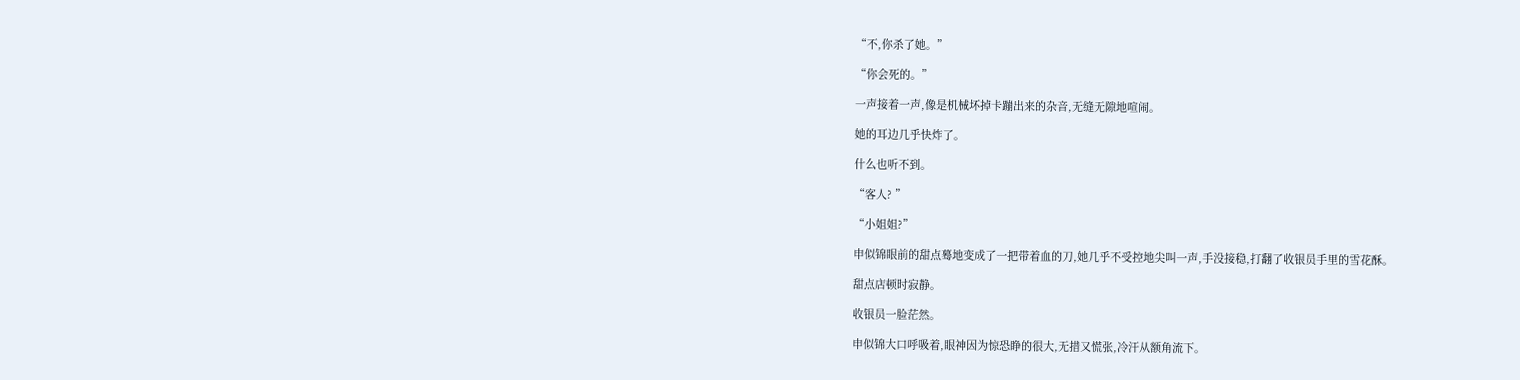“不,你杀了她。”

“你会死的。”

一声接着一声,像是机械坏掉卡蹦出来的杂音,无缝无隙地喧闹。

她的耳边几乎快炸了。

什么也听不到。

“客人? ”

“小姐姐?”

申似锦眼前的甜点蓦地变成了一把带着血的刀,她几乎不受控地尖叫一声,手没接稳,打翻了收银员手里的雪花酥。

甜点店顿时寂静。

收银员一脸茫然。

申似锦大口呼吸着,眼神因为惊恐睁的很大,无措又慌张,冷汗从额角流下。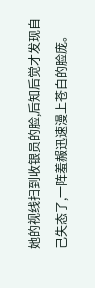她的视线扫到收银员的脸,后知后觉才发现自己失态了,一阵羞赧迅速漫上苍白的脸庞。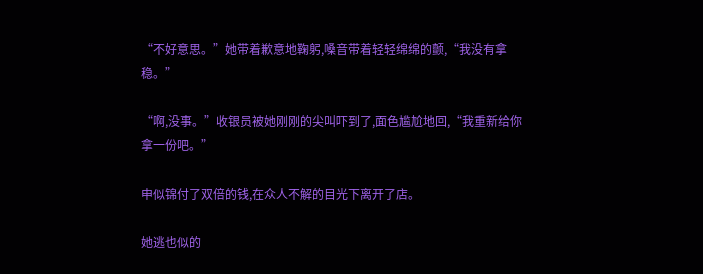“不好意思。”她带着歉意地鞠躬,嗓音带着轻轻绵绵的颤,“我没有拿稳。”

“啊,没事。”收银员被她刚刚的尖叫吓到了,面色尴尬地回,“我重新给你拿一份吧。”

申似锦付了双倍的钱,在众人不解的目光下离开了店。

她逃也似的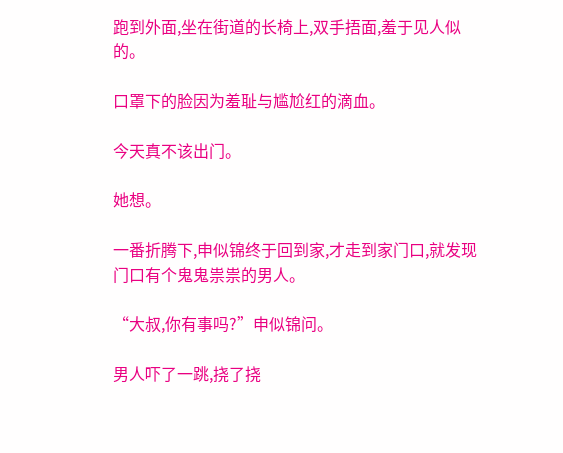跑到外面,坐在街道的长椅上,双手捂面,羞于见人似的。

口罩下的脸因为羞耻与尴尬红的滴血。

今天真不该出门。

她想。

一番折腾下,申似锦终于回到家,才走到家门口,就发现门口有个鬼鬼祟祟的男人。

“大叔,你有事吗?”申似锦问。

男人吓了一跳,挠了挠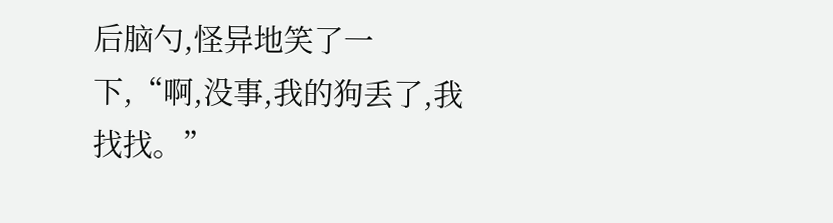后脑勺,怪异地笑了一下,“啊,没事,我的狗丢了,我找找。”